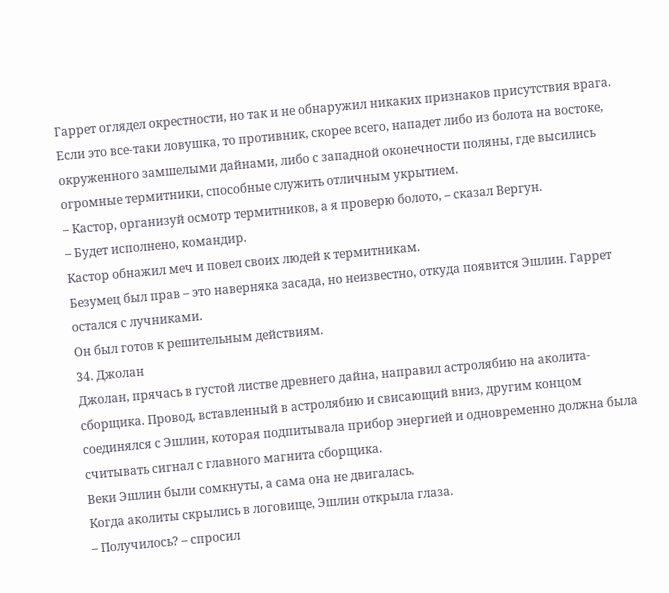Гаррет оглядел окрестности, но так и не обнаружил никаких признаков присутствия врага. Если это все-таки ловушка, то противник, скорее всего, нападет либо из болота на востоке, окруженного замшелыми дайнами, либо с западной оконечности поляны, где высились огромные термитники, способные служить отличным укрытием.
– Кастор, организуй осмотр термитников, а я проверю болото, – сказал Вергун.
– Будет исполнено, командир.
Кастор обнажил меч и повел своих людей к термитникам.
Безумец был прав – это наверняка засада, но неизвестно, откуда появится Эшлин. Гаррет остался с лучниками.
Он был готов к решительным действиям.
34. Джолан
Джолан, прячась в густой листве древнего дайна, направил астролябию на аколита-сборщика. Провод, вставленный в астролябию и свисающий вниз, другим концом соединялся с Эшлин, которая подпитывала прибор энергией и одновременно должна была считывать сигнал с главного магнита сборщика.
Веки Эшлин были сомкнуты, а сама она не двигалась.
Когда аколиты скрылись в логовище, Эшлин открыла глаза.
– Получилось? – спросил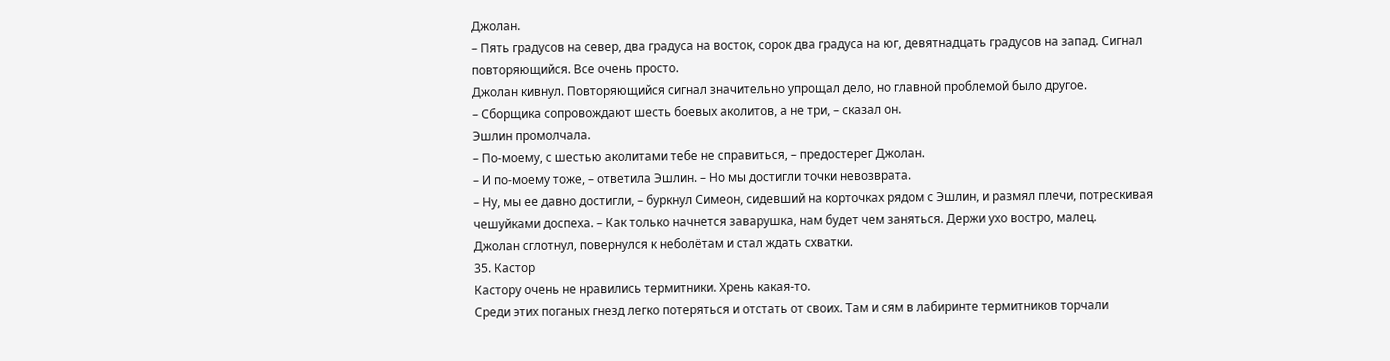Джолан.
– Пять градусов на север, два градуса на восток, сорок два градуса на юг, девятнадцать градусов на запад. Сигнал повторяющийся. Все очень просто.
Джолан кивнул. Повторяющийся сигнал значительно упрощал дело, но главной проблемой было другое.
– Сборщика сопровождают шесть боевых аколитов, а не три, – сказал он.
Эшлин промолчала.
– По-моему, с шестью аколитами тебе не справиться, – предостерег Джолан.
– И по-моему тоже, – ответила Эшлин. – Но мы достигли точки невозврата.
– Ну, мы ее давно достигли, – буркнул Симеон, сидевший на корточках рядом с Эшлин, и размял плечи, потрескивая чешуйками доспеха. – Как только начнется заварушка, нам будет чем заняться. Держи ухо востро, малец.
Джолан сглотнул, повернулся к неболётам и стал ждать схватки.
35. Кастор
Кастору очень не нравились термитники. Хрень какая-то.
Среди этих поганых гнезд легко потеряться и отстать от своих. Там и сям в лабиринте термитников торчали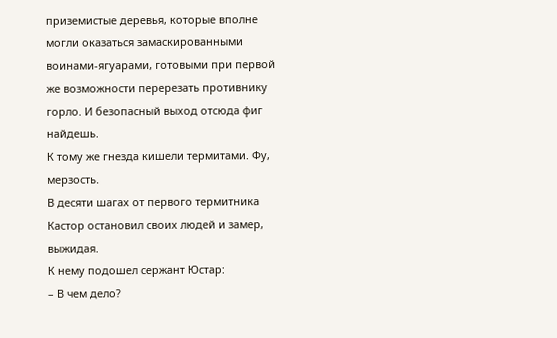приземистые деревья, которые вполне могли оказаться замаскированными воинами-ягуарами, готовыми при первой же возможности перерезать противнику горло. И безопасный выход отсюда фиг найдешь.
К тому же гнезда кишели термитами. Фу, мерзость.
В десяти шагах от первого термитника Кастор остановил своих людей и замер, выжидая.
К нему подошел сержант Юстар:
– В чем дело?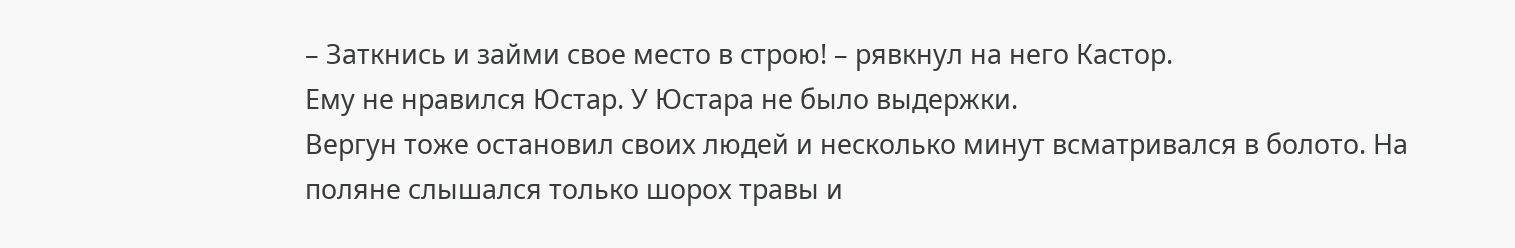– Заткнись и займи свое место в строю! – рявкнул на него Кастор.
Ему не нравился Юстар. У Юстара не было выдержки.
Вергун тоже остановил своих людей и несколько минут всматривался в болото. На поляне слышался только шорох травы и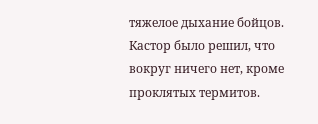тяжелое дыхание бойцов. Кастор было решил, что вокруг ничего нет, кроме проклятых термитов.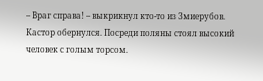– Враг справа! – выкрикнул кто-то из Змиерубов.
Кастор обернулся. Посреди поляны стоял высокий человек с голым торсом.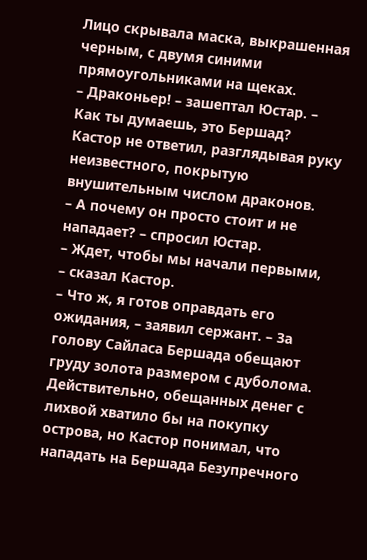Лицо скрывала маска, выкрашенная черным, с двумя синими прямоугольниками на щеках.
– Драконьер! – зашептал Юстар. – Как ты думаешь, это Бершад?
Кастор не ответил, разглядывая руку неизвестного, покрытую внушительным числом драконов.
– А почему он просто стоит и не нападает? – спросил Юстар.
– Ждет, чтобы мы начали первыми, – сказал Кастор.
– Что ж, я готов оправдать его ожидания, – заявил сержант. – За голову Сайласа Бершада обещают груду золота размером с дуболома.
Действительно, обещанных денег с лихвой хватило бы на покупку острова, но Кастор понимал, что нападать на Бершада Безупречного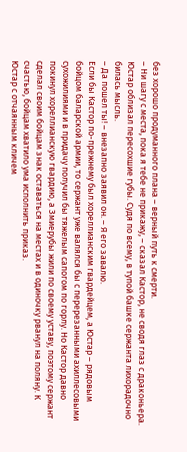без хорошо продуманного плана – верный путь к смерти.
– Ни шагу с места, пока я тебе не прикажу, – сказал Кастор, не сводя глаз с драконьера.
Юстар облизал пересохшие губы. Судя по всему, в тупой башке сержанта лихорадочно билась мысль.
– Да пошел ты! – внезапно заявил он. – Я его завалю.
Если бы Кастор по-прежнему был хореллианским гвардейцем, а Юстар – рядовым бойцом баларской армии, то сержант уже валялся бы с перерезанными ахиллесовыми сухожилиями и в придачу получил бы тяжелым сапогом по горлу. Но Кастор давно покинул хореллианскую гвардию, а Змиерубы жили по своему уставу, поэтому сержант сделал своим бойцам знак оставаться на местах и в одиночку рванул на поляну. К счастью, бойцам хватило ума исполнить приказ.
Юстар с отчаянным кличем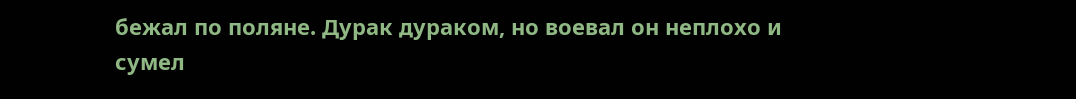бежал по поляне. Дурак дураком, но воевал он неплохо и сумел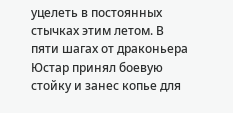уцелеть в постоянных стычках этим летом. В пяти шагах от драконьера Юстар принял боевую стойку и занес копье для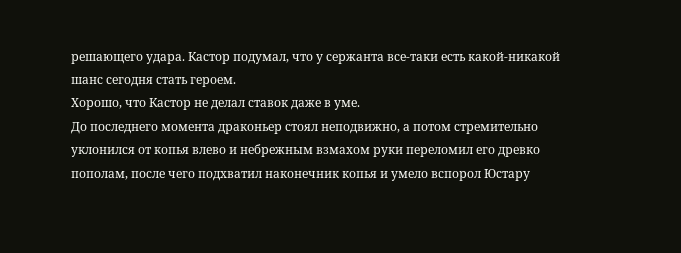решающего удара. Кастор подумал, что у сержанта все-таки есть какой-никакой шанс сегодня стать героем.
Хорошо, что Кастор не делал ставок даже в уме.
До последнего момента драконьер стоял неподвижно, а потом стремительно уклонился от копья влево и небрежным взмахом руки переломил его древко пополам, после чего подхватил наконечник копья и умело вспорол Юстару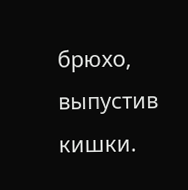брюхо, выпустив кишки.